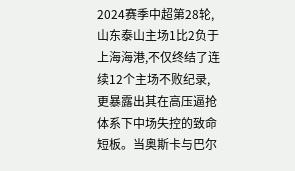2024赛季中超第28轮,山东泰山主场1比2负于上海海港,不仅终结了连续12个主场不败纪录,更暴露出其在高压逼抢体系下中场失控的致命短板。当奥斯卡与巴尔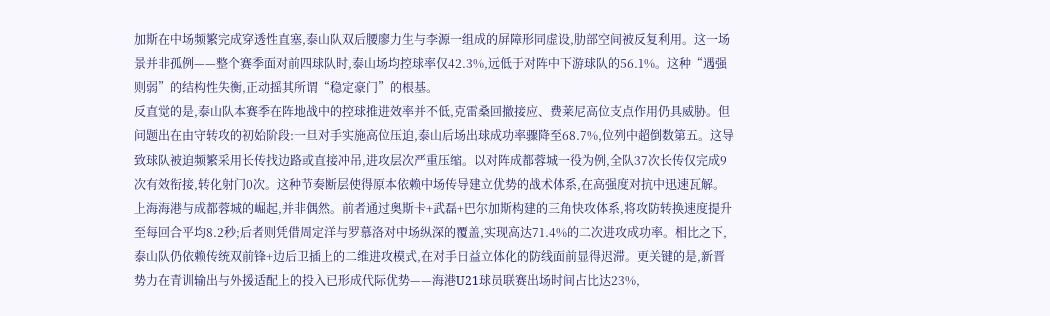加斯在中场频繁完成穿透性直塞,泰山队双后腰廖力生与李源一组成的屏障形同虚设,肋部空间被反复利用。这一场景并非孤例——整个赛季面对前四球队时,泰山场均控球率仅42.3%,远低于对阵中下游球队的56.1%。这种“遇强则弱”的结构性失衡,正动摇其所谓“稳定豪门”的根基。
反直觉的是,泰山队本赛季在阵地战中的控球推进效率并不低,克雷桑回撤接应、费莱尼高位支点作用仍具威胁。但问题出在由守转攻的初始阶段:一旦对手实施高位压迫,泰山后场出球成功率骤降至68.7%,位列中超倒数第五。这导致球队被迫频繁采用长传找边路或直接冲吊,进攻层次严重压缩。以对阵成都蓉城一役为例,全队37次长传仅完成9次有效衔接,转化射门0次。这种节奏断层使得原本依赖中场传导建立优势的战术体系,在高强度对抗中迅速瓦解。
上海海港与成都蓉城的崛起,并非偶然。前者通过奥斯卡+武磊+巴尔加斯构建的三角快攻体系,将攻防转换速度提升至每回合平均8.2秒;后者则凭借周定洋与罗慕洛对中场纵深的覆盖,实现高达71.4%的二次进攻成功率。相比之下,泰山队仍依赖传统双前锋+边后卫插上的二维进攻模式,在对手日益立体化的防线面前显得迟滞。更关键的是,新晋势力在青训输出与外援适配上的投入已形成代际优势——海港U21球员联赛出场时间占比达23%,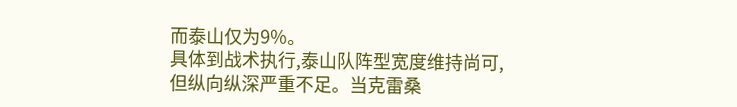而泰山仅为9%。
具体到战术执行,泰山队阵型宽度维持尚可,但纵向纵深严重不足。当克雷桑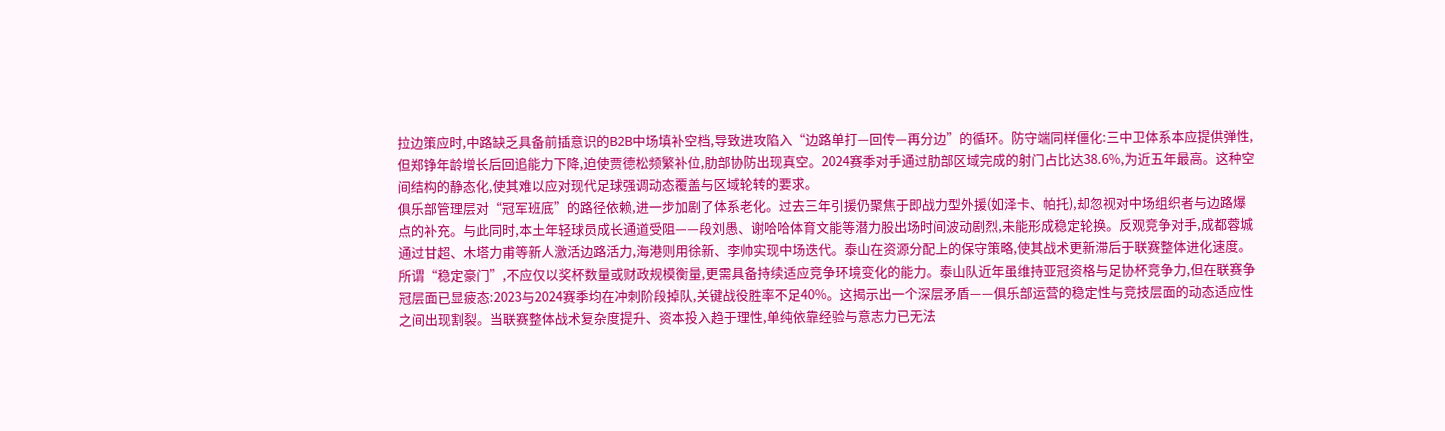拉边策应时,中路缺乏具备前插意识的B2B中场填补空档,导致进攻陷入“边路单打—回传—再分边”的循环。防守端同样僵化:三中卫体系本应提供弹性,但郑铮年龄增长后回追能力下降,迫使贾德松频繁补位,肋部协防出现真空。2024赛季对手通过肋部区域完成的射门占比达38.6%,为近五年最高。这种空间结构的静态化,使其难以应对现代足球强调动态覆盖与区域轮转的要求。
俱乐部管理层对“冠军班底”的路径依赖,进一步加剧了体系老化。过去三年引援仍聚焦于即战力型外援(如泽卡、帕托),却忽视对中场组织者与边路爆点的补充。与此同时,本土年轻球员成长通道受阻——段刘愚、谢哈哈体育文能等潜力股出场时间波动剧烈,未能形成稳定轮换。反观竞争对手,成都蓉城通过甘超、木塔力甫等新人激活边路活力,海港则用徐新、李帅实现中场迭代。泰山在资源分配上的保守策略,使其战术更新滞后于联赛整体进化速度。
所谓“稳定豪门”,不应仅以奖杯数量或财政规模衡量,更需具备持续适应竞争环境变化的能力。泰山队近年虽维持亚冠资格与足协杯竞争力,但在联赛争冠层面已显疲态:2023与2024赛季均在冲刺阶段掉队,关键战役胜率不足40%。这揭示出一个深层矛盾——俱乐部运营的稳定性与竞技层面的动态适应性之间出现割裂。当联赛整体战术复杂度提升、资本投入趋于理性,单纯依靠经验与意志力已无法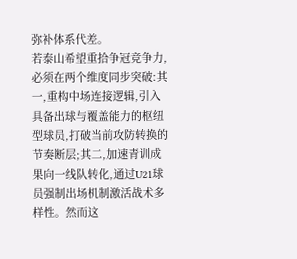弥补体系代差。
若泰山希望重拾争冠竞争力,必须在两个维度同步突破:其一,重构中场连接逻辑,引入具备出球与覆盖能力的枢纽型球员,打破当前攻防转换的节奏断层;其二,加速青训成果向一线队转化,通过U21球员强制出场机制激活战术多样性。然而这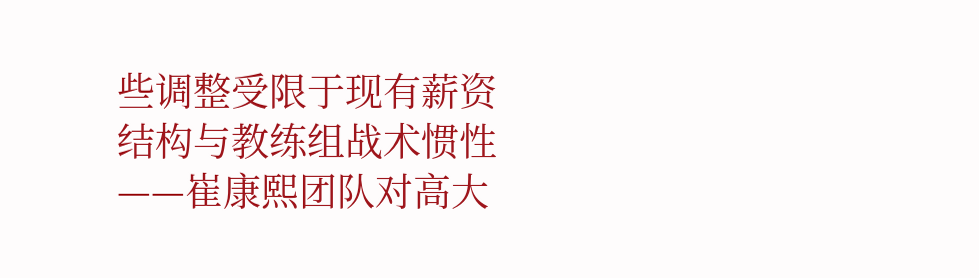些调整受限于现有薪资结构与教练组战术惯性——崔康熙团队对高大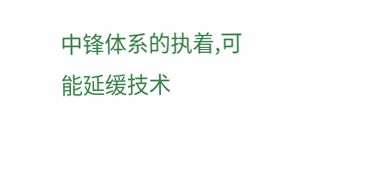中锋体系的执着,可能延缓技术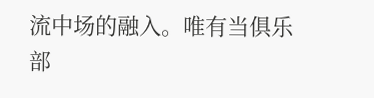流中场的融入。唯有当俱乐部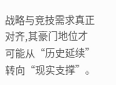战略与竞技需求真正对齐,其豪门地位才可能从“历史延续”转向“现实支撑”。